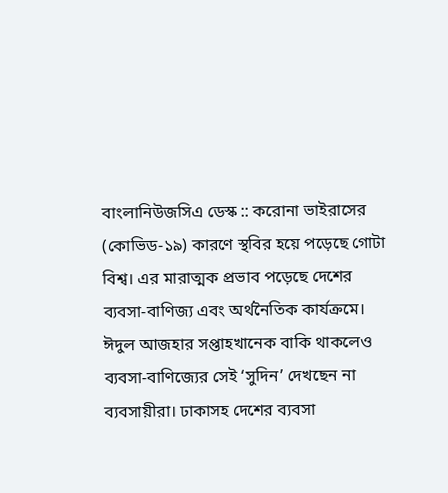বাংলানিউজসিএ ডেস্ক :: করোনা ভাইরাসের (কোভিড-১৯) কারণে স্থবির হয়ে পড়েছে গোটা বিশ্ব। এর মারাত্মক প্রভাব পড়েছে দেশের ব্যবসা-বাণিজ্য এবং অর্থনৈতিক কার্যক্রমে। ঈদুল আজহার সপ্তাহখানেক বাকি থাকলেও ব্যবসা-বাণিজ্যের সেই ‘সুদিন’ দেখছেন না ব্যবসায়ীরা। ঢাকাসহ দেশের ব্যবসা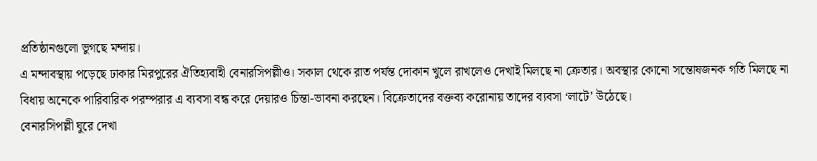প্রতিষ্ঠানগুলো ভুগছে মন্দায়।
এ মন্দাবস্থায় পড়েছে ঢাকার মিরপুরের ঐতিহ্যবাহী বেনারসিপল্লীও। সকাল থেকে রাত পর্যন্ত দোকান খুলে রাখলেও দেখাই মিলছে না ক্রেতার। অবস্থার কোনো সন্তোষজনক গতি মিলছে না বিধায় অনেকে পারিবারিক পরম্পরার এ ব্যবসা বন্ধ করে দেয়ারও চিন্তা-ভাবনা করছেন। বিক্রেতাদের বক্তব্য করোনায় তাদের ব্যবসা ‘লাটে’ উঠেছে।
বেনারসিপল্লী ঘুরে দেখা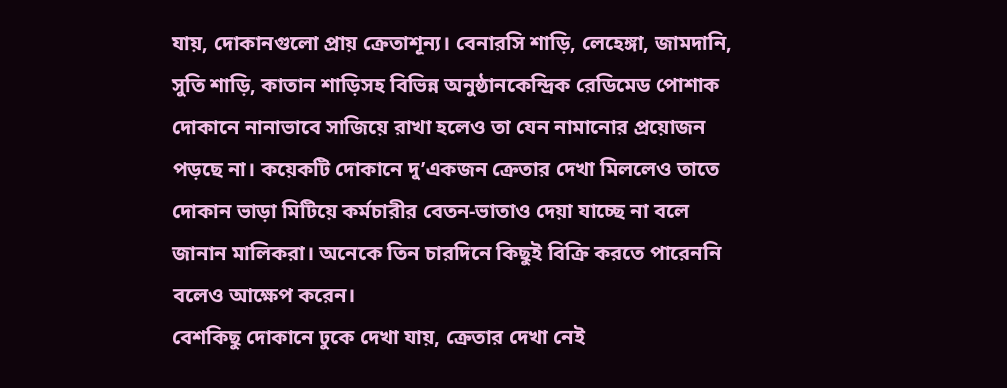যায়, দোকানগুলো প্রায় ক্রেতাশূন্য। বেনারসি শাড়ি, লেহেঙ্গা, জামদানি, সুতি শাড়ি, কাতান শাড়িসহ বিভিন্ন অনুষ্ঠানকেন্দ্রিক রেডিমেড পোশাক দোকানে নানাভাবে সাজিয়ে রাখা হলেও তা যেন নামানোর প্রয়োজন পড়ছে না। কয়েকটি দোকানে দু’একজন ক্রেতার দেখা মিললেও তাতে দোকান ভাড়া মিটিয়ে কর্মচারীর বেতন-ভাতাও দেয়া যাচ্ছে না বলে জানান মালিকরা। অনেকে তিন চারদিনে কিছুই বিক্রি করতে পারেননি বলেও আক্ষেপ করেন।
বেশকিছু দোকানে ঢুকে দেখা যায়, ক্রেতার দেখা নেই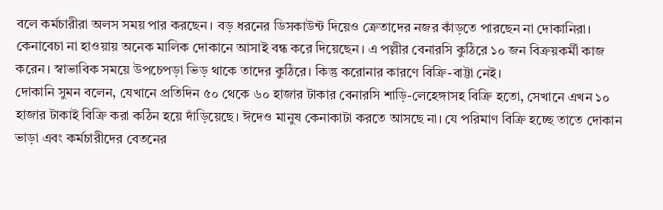বলে কর্মচারীরা অলস সময় পার করছেন। বড় ধরনের ডিসকাউন্ট দিয়েও ক্রেতাদের নজর কাঁড়তে পারছেন না দোকানিরা। কেনাবেচা না হাওয়ায় অনেক মালিক দোকানে আসাই বন্ধ করে দিয়েছেন। এ পল্লীর বেনারসি কুঠিরে ১০ জন বিক্রয়কর্মী কাজ করেন। স্বাভাবিক সময়ে উপচেপড়া ভিড় থাকে তাদের কুঠিরে। কিন্তু করোনার কারণে বিক্রি-বাট্টা নেই।
দোকানি সুমন বলেন, যেখানে প্রতিদিন ৫০ থেকে ৬০ হাজার টাকার বেনারসি শাড়ি-লেহেঙ্গাসহ বিক্রি হতো, সেখানে এখন ১০ হাজার টাকাই বিক্রি করা কঠিন হয়ে দাঁড়িয়েছে। ঈদেও মানুষ কেনাকাটা করতে আসছে না। যে পরিমাণ বিক্রি হচ্ছে তাতে দোকান ভাড়া এবং কর্মচারীদের বেতনের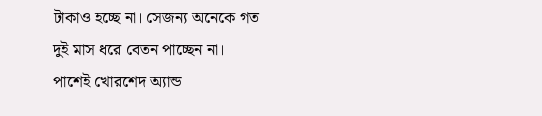টাকাও হচ্ছে না। সেজন্য অনেকে গত দুই মাস ধরে বেতন পাচ্ছেন না।
পাশেই খোরশেদ অ্যান্ড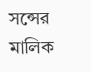সন্সের মালিক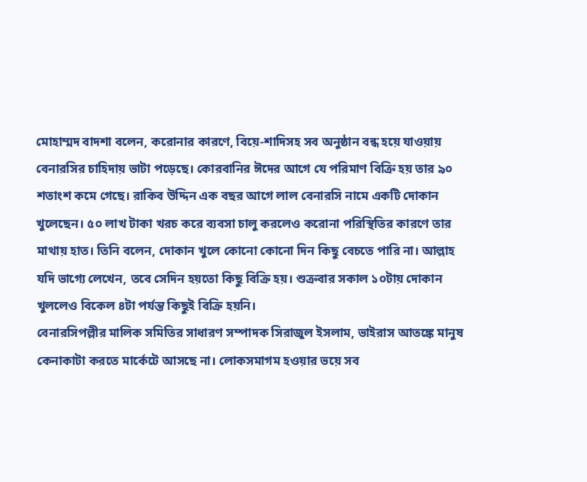মোহাম্মদ বাদশা বলেন, করোনার কারণে, বিয়ে-শাদিসহ সব অনুষ্ঠান বন্ধ হয়ে যাওয়ায় বেনারসির চাহিদায় ভাটা পড়েছে। কোরবানির ঈদের আগে যে পরিমাণ বিক্রি হয় তার ৯০ শতাংশ কমে গেছে। রাকিব উদ্দিন এক বছর আগে লাল বেনারসি নামে একটি দোকান খুলেছেন। ৫০ লাখ টাকা খরচ করে ব্যবসা চালু করলেও করোনা পরিস্থিতির কারণে তার মাথায় হাত। তিনি বলেন, দোকান খুলে কোনো কোনো দিন কিছু বেচতে পারি না। আল্লাহ যদি ভাগ্যে লেখেন, তবে সেদিন হয়তো কিছু বিক্রি হয়। শুক্রবার সকাল ১০টায় দোকান খুললেও বিকেল ৪টা পর্যন্ত কিছুই বিক্রি হয়নি।
বেনারসিপল্লীর মালিক সমিতির সাধারণ সম্পাদক সিরাজুল ইসলাম, ভাইরাস আতঙ্কে মানুষ কেনাকাটা করতে মার্কেটে আসছে না। লোকসমাগম হওয়ার ভয়ে সব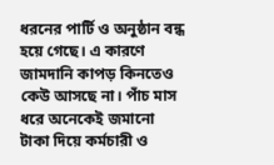ধরনের পার্টি ও অনুষ্ঠান বন্ধ হয়ে গেছে। এ কারণে জামদানি কাপড় কিনতেও কেউ আসছে না। পাঁচ মাস ধরে অনেকেই জমানো টাকা দিয়ে কর্মচারী ও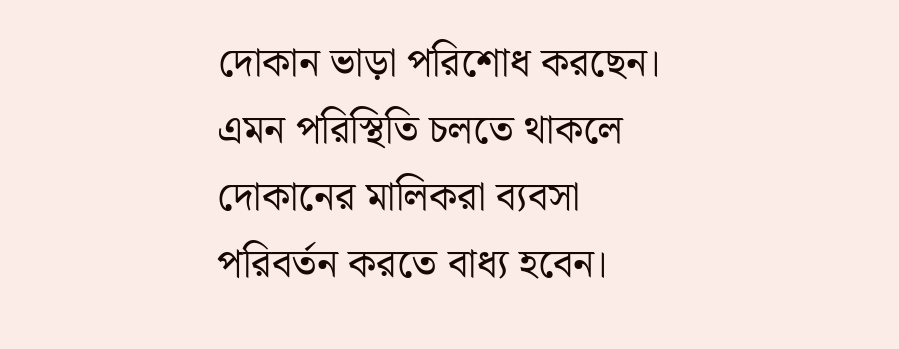দোকান ভাড়া পরিশোধ করছেন। এমন পরিস্থিতি চলতে থাকলে দোকানের মালিকরা ব্যবসা পরিবর্তন করতে বাধ্য হবেন।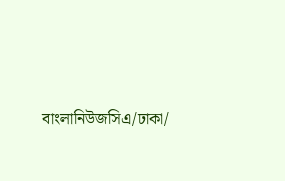বাংলানিউজসিএ/ঢাকা/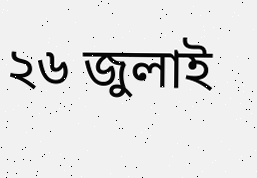২৬ জুলাই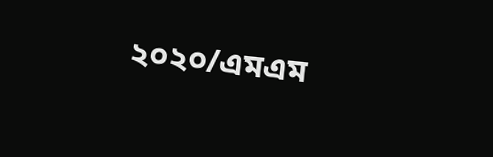২০২০/এমএম